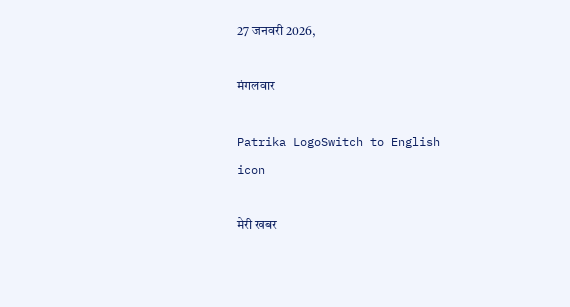27 जनवरी 2026,

मंगलवार

Patrika LogoSwitch to English
icon

मेरी खबर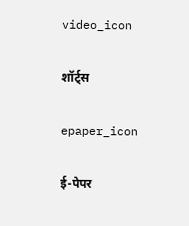video_icon

शॉर्ट्स

epaper_icon

ई-पेपर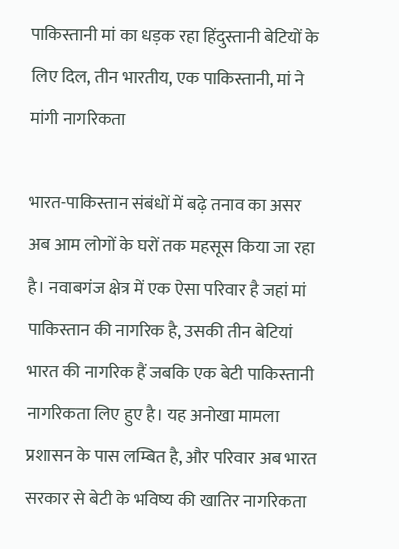पाकिस्तानी मां का धड़क रहा हिंदुस्तानी बेटियों के लिए दिल, तीन भारतीय, एक पाकिस्तानी, मां ने मांगी नागरिकता

भारत-पाकिस्तान संबंधों में बढ़े तनाव का असर अब आम लोगों के घरों तक महसूस किया जा रहा है। नवाबगंज क्षेत्र में एक ऐसा परिवार है जहां मां पाकिस्तान की नागरिक है, उसकी तीन बेटियां भारत की नागरिक हैं जबकि एक बेटी पाकिस्तानी नागरिकता लिए हुए है। यह अनोखा मामला प्रशासन के पास लम्बित है, और परिवार अब भारत सरकार से बेटी के भविष्य की खातिर नागरिकता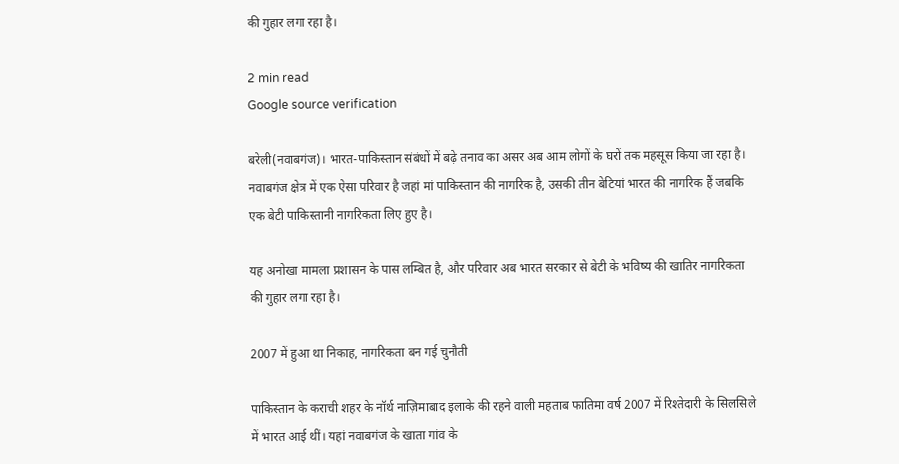की गुहार लगा रहा है।

2 min read
Google source verification

बरेली(नवाबगंज)। भारत-पाकिस्तान संबंधों में बढ़े तनाव का असर अब आम लोगों के घरों तक महसूस किया जा रहा है। नवाबगंज क्षेत्र में एक ऐसा परिवार है जहां मां पाकिस्तान की नागरिक है, उसकी तीन बेटियां भारत की नागरिक हैं जबकि एक बेटी पाकिस्तानी नागरिकता लिए हुए है।

यह अनोखा मामला प्रशासन के पास लम्बित है, और परिवार अब भारत सरकार से बेटी के भविष्य की खातिर नागरिकता की गुहार लगा रहा है।

2007 में हुआ था निकाह, नागरिकता बन गई चुनौती

पाकिस्तान के कराची शहर के नॉर्थ नाज़िमाबाद इलाके की रहने वाली महताब फातिमा वर्ष 2007 में रिश्तेदारी के सिलसिले में भारत आई थीं। यहां नवाबगंज के खाता गांव के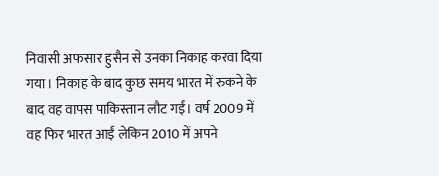निवासी अफसार हुसैन से उनका निकाह करवा दिया गया। निकाह के बाद कुछ समय भारत में रुकने के बाद वह वापस पाकिस्तान लौट गईं। वर्ष 2009 में वह फिर भारत आईं लेकिन 2010 में अपने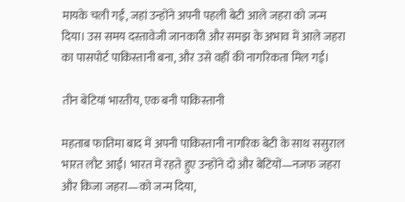मायके चली गईं, जहां उन्होंने अपनी पहली बेटी आले जहरा को जन्म दिया। उस समय दस्तावेजी जानकारी और समझ के अभाव में आले जहरा का पासपोर्ट पाकिस्तानी बना, और उसे वहीं की नागरिकता मिल गई।

तीन बेटियां भारतीय, एक बनी पाकिस्तानी

महताब फातिमा बाद में अपनी पाकिस्तानी नागरिक बेटी के साथ ससुराल भारत लौट आईं। भारत में रहते हुए उन्होंने दो और बेटियों—नजफ जहरा और किजा जहरा—को जन्म दिया,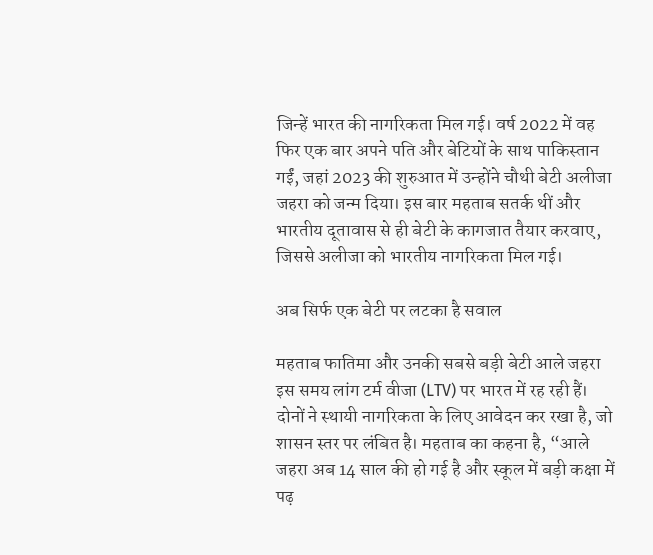जिन्हें भारत की नागरिकता मिल गई। वर्ष 2022 में वह फिर एक बार अपने पति और बेटियों के साथ पाकिस्तान गईं, जहां 2023 की शुरुआत में उन्होंने चौथी बेटी अलीजा जहरा को जन्म दिया। इस बार महताब सतर्क थीं और भारतीय दूतावास से ही बेटी के कागजात तैयार करवाए, जिससे अलीजा को भारतीय नागरिकता मिल गई।

अब सिर्फ एक बेटी पर लटका है सवाल

महताब फातिमा और उनकी सबसे बड़ी बेटी आले जहरा इस समय लांग टर्म वीजा (LTV) पर भारत में रह रही हैं। दोनों ने स्थायी नागरिकता के लिए आवेदन कर रखा है, जो शासन स्तर पर लंबित है। महताब का कहना है, “आले जहरा अब 14 साल की हो गई है और स्कूल में बड़ी कक्षा में पढ़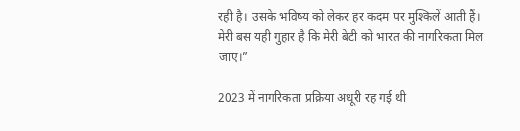रही है। उसके भविष्य को लेकर हर कदम पर मुश्किलें आती हैं। मेरी बस यही गुहार है कि मेरी बेटी को भारत की नागरिकता मिल जाए।”

2023 में नागरिकता प्रक्रिया अधूरी रह गई थी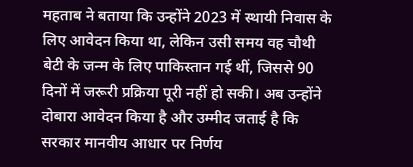महताब ने बताया कि उन्होंने 2023 में स्थायी निवास के लिए आवेदन किया था, लेकिन उसी समय वह चौथी बेटी के जन्म के लिए पाकिस्तान गई थीं, जिससे 90 दिनों में जरूरी प्रक्रिया पूरी नहीं हो सकी। अब उन्होंने दोबारा आवेदन किया है और उम्मीद जताई है कि सरकार मानवीय आधार पर निर्णय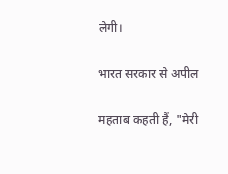लेगी।

भारत सरकार से अपील

महताब कहती हैं, "मेरी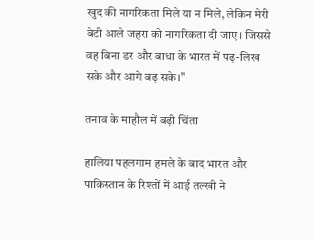खुद की नागरिकता मिले या न मिले, लेकिन मेरी बेटी आले जहरा को नागरिकता दी जाए। जिससे वह बिना डर और बाधा के भारत में पढ़-लिख सके और आगे बढ़ सके।"

तनाव के माहौल में बढ़ी चिंता

हालिया पहलगाम हमले के बाद भारत और पाकिस्तान के रिश्तों में आई तल्खी ने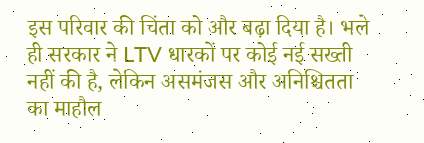इस परिवार की चिंता को और बढ़ा दिया है। भले ही सरकार ने LTV धारकों पर कोई नई सख्ती नहीं की है, लेकिन असमंजस और अनिश्चितता का माहौल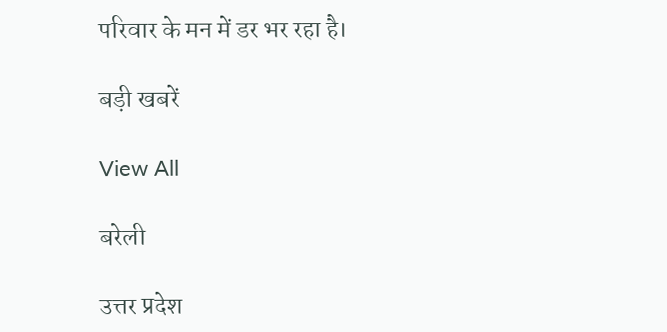परिवार के मन में डर भर रहा है।

बड़ी खबरें

View All

बरेली

उत्तर प्रदेश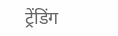ट्रेंडिंग